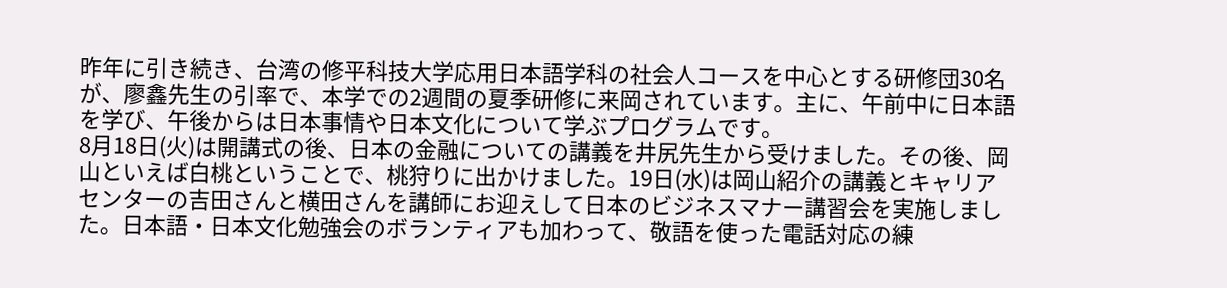昨年に引き続き、台湾の修平科技大学応用日本語学科の社会人コースを中心とする研修団30名が、廖鑫先生の引率で、本学での2週間の夏季研修に来岡されています。主に、午前中に日本語を学び、午後からは日本事情や日本文化について学ぶプログラムです。
8月18日(火)は開講式の後、日本の金融についての講義を井尻先生から受けました。その後、岡山といえば白桃ということで、桃狩りに出かけました。19日(水)は岡山紹介の講義とキャリアセンターの吉田さんと横田さんを講師にお迎えして日本のビジネスマナー講習会を実施しました。日本語・日本文化勉強会のボランティアも加わって、敬語を使った電話対応の練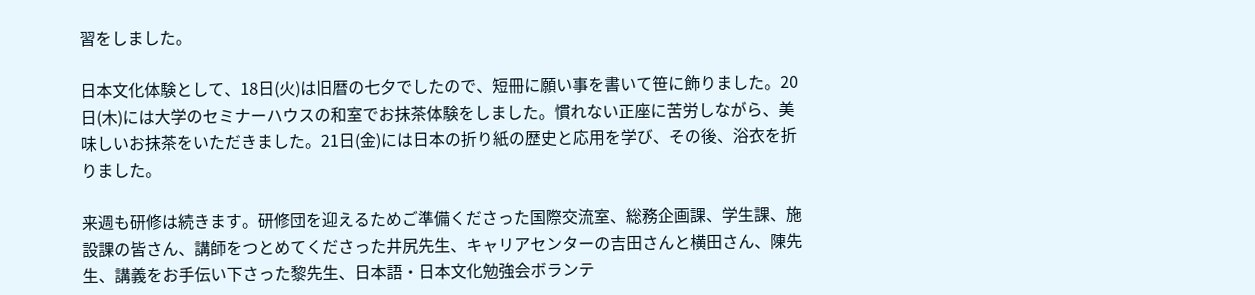習をしました。

日本文化体験として、18日(火)は旧暦の七夕でしたので、短冊に願い事を書いて笹に飾りました。20日(木)には大学のセミナーハウスの和室でお抹茶体験をしました。慣れない正座に苦労しながら、美味しいお抹茶をいただきました。21日(金)には日本の折り紙の歴史と応用を学び、その後、浴衣を折りました。

来週も研修は続きます。研修団を迎えるためご準備くださった国際交流室、総務企画課、学生課、施設課の皆さん、講師をつとめてくださった井尻先生、キャリアセンターの吉田さんと横田さん、陳先生、講義をお手伝い下さった黎先生、日本語・日本文化勉強会ボランテ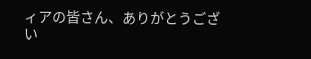ィアの皆さん、ありがとうござい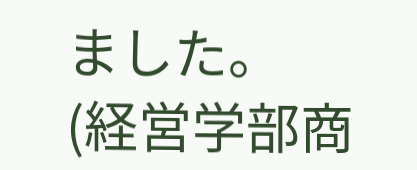ました。
(経営学部商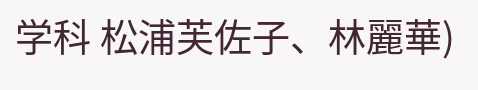学科 松浦芙佐子、林麗華)